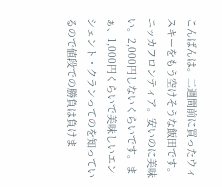こんばんは。二週間前に買ったウィスキーをもう空けそうな飯田です。ニッカフロンティア。安いのに美味い。2,000円しないくらいです。まぁ、1,000円くらいで美味しいエンシェント・クランってのを知っているので値段での勝負は負けま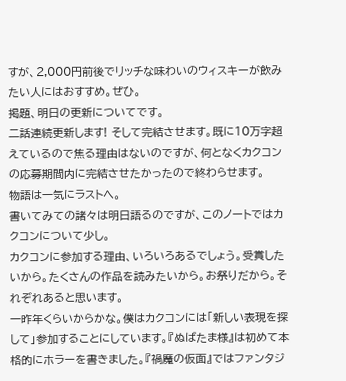すが、2,000円前後でリッチな味わいのウィスキーが飲みたい人にはおすすめ。ぜひ。
掲題、明日の更新についてです。
二話連続更新します! そして完結させます。既に10万字超えているので焦る理由はないのですが、何となくカクコンの応募期間内に完結させたかったので終わらせます。
物語は一気にラストへ。
書いてみての諸々は明日語るのですが、このノートではカクコンについて少し。
カクコンに参加する理由、いろいろあるでしょう。受賞したいから。たくさんの作品を読みたいから。お祭りだから。それぞれあると思います。
一昨年くらいからかな。僕はカクコンには「新しい表現を探して」参加することにしています。『ぬばたま様』は初めて本格的にホラーを書きました。『禍魔の仮面』ではファンタジ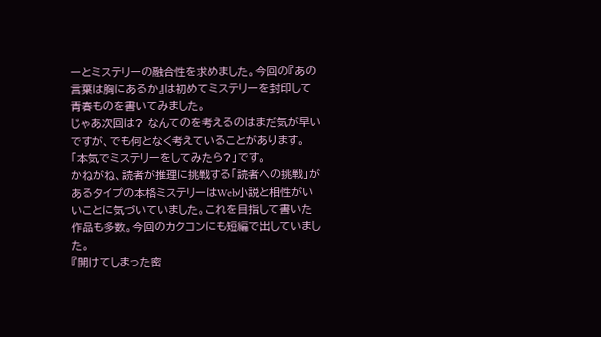ーとミステリーの融合性を求めました。今回の『あの言葉は胸にあるか』は初めてミステリーを封印して青春ものを書いてみました。
じゃあ次回は? なんてのを考えるのはまだ気が早いですが、でも何となく考えていることがあります。
「本気でミステリーをしてみたら?」です。
かねがね、読者が推理に挑戦する「読者への挑戦」があるタイプの本格ミステリーはWeb小説と相性がいいことに気づいていました。これを目指して書いた作品も多数。今回のカクコンにも短編で出していました。
『開けてしまった密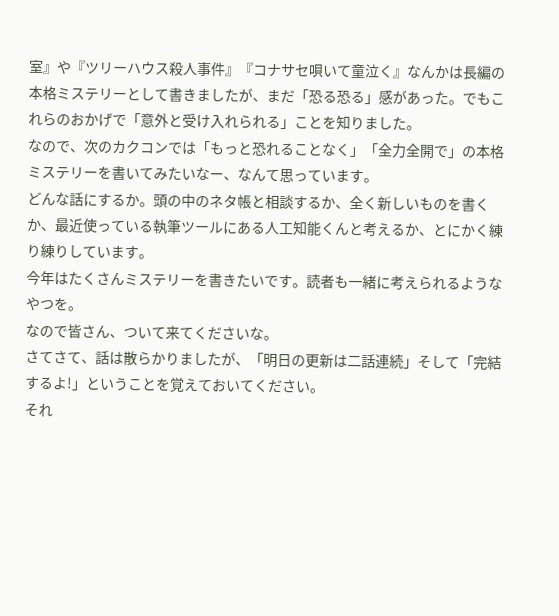室』や『ツリーハウス殺人事件』『コナサセ唄いて童泣く』なんかは長編の本格ミステリーとして書きましたが、まだ「恐る恐る」感があった。でもこれらのおかげで「意外と受け入れられる」ことを知りました。
なので、次のカクコンでは「もっと恐れることなく」「全力全開で」の本格ミステリーを書いてみたいなー、なんて思っています。
どんな話にするか。頭の中のネタ帳と相談するか、全く新しいものを書くか、最近使っている執筆ツールにある人工知能くんと考えるか、とにかく練り練りしています。
今年はたくさんミステリーを書きたいです。読者も一緒に考えられるようなやつを。
なので皆さん、ついて来てくださいな。
さてさて、話は散らかりましたが、「明日の更新は二話連続」そして「完結するよ!」ということを覚えておいてください。
それ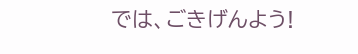では、ごきげんよう!